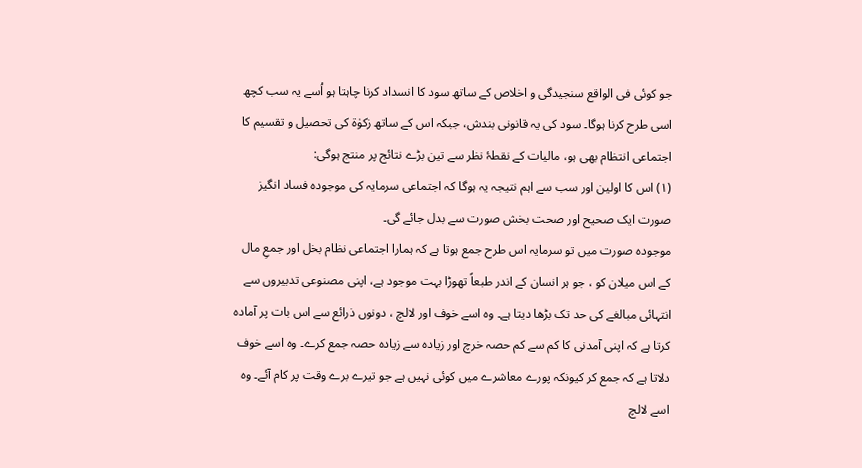جو کوئی فی الواقع سنجیدگی و اخلاص کے ساتھ سود کا انسداد کرنا چاہتا ہو اُسے یہ سب کچھ اسی طرح کرنا ہوگا۔ سود کی یہ قانونی بندش، جبکہ اس کے ساتھ زکوٰۃ کی تحصیل و تقسیم کا اجتماعی انتظام بھی ہو، مالیات کے نقطۂ نظر سے تین بڑے نتائج پر منتج ہوگی:
(۱) اس کا اولین اور سب سے اہم نتیجہ یہ ہوگا کہ اجتماعی سرمایہ کی موجودہ فساد انگیز صورت ایک صحیح اور صحت بخش صورت سے بدل جائے گی۔
موجودہ صورت میں تو سرمایہ اس طرح جمع ہوتا ہے کہ ہمارا اجتماعی نظام بخل اور جمعِ مال کے اس میلان کو ، جو ہر انسان کے اندر طبعاً تھوڑا بہت موجود ہے، اپنی مصنوعی تدبیروں سے انتہائی مبالغے کی حد تک بڑھا دیتا ہے۔ وہ اسے خوف اور لالچ ، دونوں ذرائع سے اس بات پر آمادہ کرتا ہے کہ اپنی آمدنی کا کم سے کم حصہ خرچ اور زیادہ سے زیادہ حصہ جمع کرے۔ وہ اسے خوف دلاتا ہے کہ جمع کر کیونکہ پورے معاشرے میں کوئی نہیں ہے جو تیرے برے وقت پر کام آئے۔ وہ اسے لالچ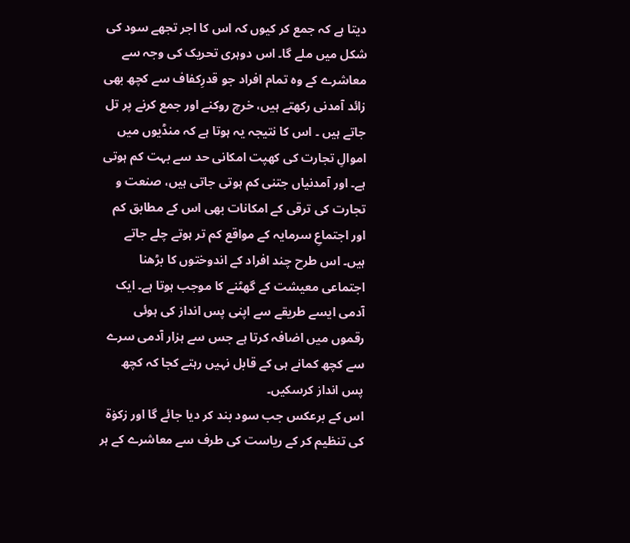دیتا ہے کہ جمع کر کیوں کہ اس کا اجر تجھے سود کی شکل میں ملے گا۔ اس دوہری تحریک کی وجہ سے معاشرے کے وہ تمام افراد جو قدرِکفاف سے کچھ بھی زائد آمدنی رکھتے ہیں، خرچ روکنے اور جمع کرنے پر تل جاتے ہیں ۔ اس کا نتیجہ یہ ہوتا ہے کہ منڈیوں میں اموالِ تجارت کی کھپت امکانی حد سے بہت کم ہوتی ہے۔ اور آمدنیاں جتنی کم ہوتی جاتی ہیں، صنعت و تجارت کی ترقی کے امکانات بھی اس کے مطابق کم اور اجتماعِ سرمایہ کے مواقع کم تر ہوتے چلے جاتے ہیں۔ اس طرح چند افراد کے اندوختوں کا بڑھنا اجتماعی معیشت کے گھٹنے کا موجب ہوتا ہے۔ ایک آدمی ایسے طریقے سے اپنی پس انداز کی ہوئی رقموں میں اضافہ کرتا ہے جس سے ہزار آدمی سرے سے کچھ کمانے ہی کے قابل نہیں رہتے کجا کہ کچھ پس انداز کرسکیں۔
اس کے برعکس جب سود بند کر دیا جائے گا اور زکوٰۃ کی تنظیم کر کے ریاست کی طرف سے معاشرے کے ہر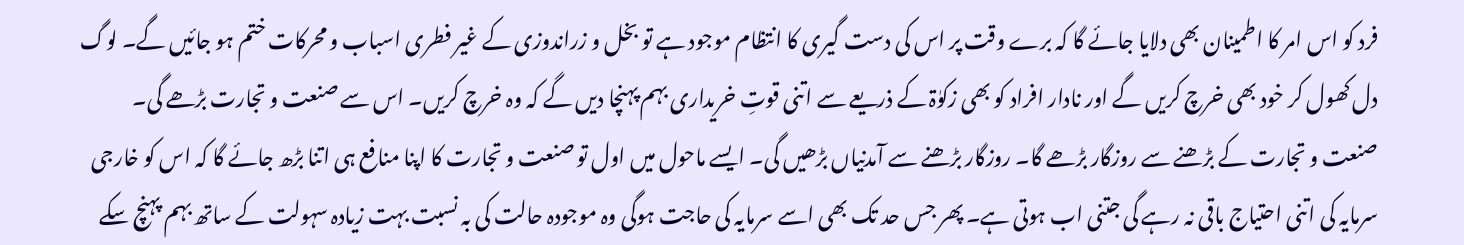فرد کو اس امر کا اطمینان بھی دلایا جائے گا کہ برے وقت پر اس کی دست گیری کا انتظام موجود ہے تو بخل و زراندوزی کے غیر فطری اسباب و محرکات ختم ہو جائیں گے۔ لوگ دل کھول کر خود بھی خرچ کریں گے اور نادار افراد کو بھی زکوٰۃ کے ذریعے سے اتنی قوتِ خریداری بہم پہنچا دیں گے کہ وہ خرچ کریں۔ اس سے صنعت و تجارت بڑھے گی۔ صنعت و تجارت کے بڑھنے سے روزگار بڑھے گا۔ روزگار بڑھنے سے آمدنیاں بڑھیں گی۔ ایسے ماحول میں اول تو صنعت و تجارت کا اپنا منافع ہی اتنا بڑھ جائے گا کہ اس کو خارجی سرمایہ کی اتنی احتیاج باقی نہ رہے گی جتنی اب ہوتی ہے۔ پھر جس حد تک بھی اسے سرمایہ کی حاجت ہوگی وہ موجودہ حالت کی بہ نسبت بہت زیادہ سہولت کے ساتھ بہم پہنچ سکے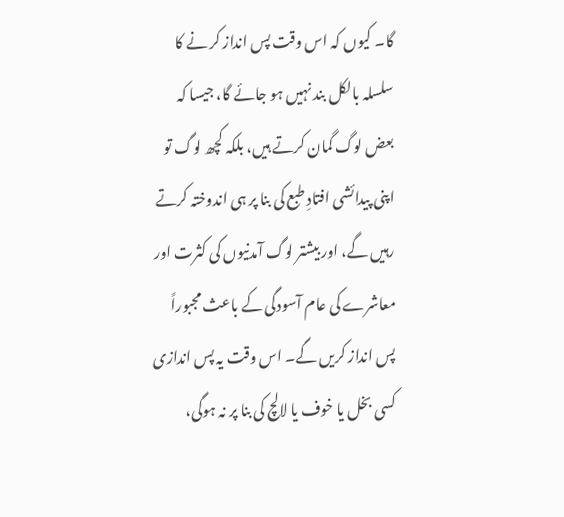گا۔ کیوں کہ اس وقت پس انداز کر نے کا سلسلہ بالکل بند نہیں ہو جائے گا، جیسا کہ بعض لوگ گمان کرتے ہیں، بلکہ کچھ لوگ تو اپنی پیدائشی افتادِ طبع کی بنا پر ہی اندوختہ کرتے رہیں گے، اور بیشتر لوگ آمدنیوں کی کثرت اور معاشرے کی عام آسودگی کے باعث مجبوراً پس انداز کریں گے۔ اس وقت یہ پس اندازی کسی بخل یا خوف یا لالچ کی بنا پر نہ ہوگی،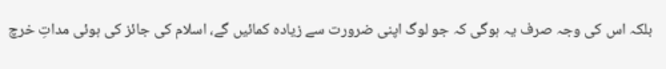بلکہ اس کی وجہ صرف یہ ہوگی کہ جو لوگ اپنی ضرورت سے زیادہ کمائیں گے، اسلام کی جائز کی ہوئی مداتِ خرچ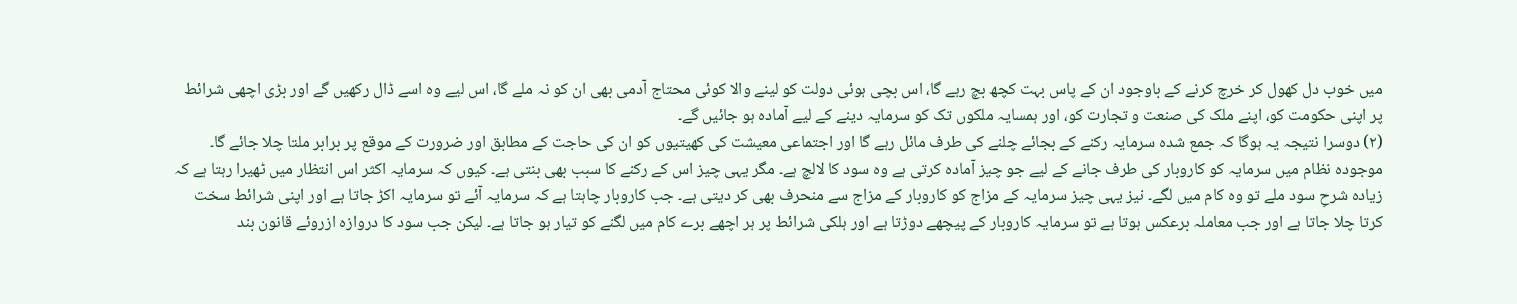میں خوب دل کھول کر خرچ کرنے کے باوجود ان کے پاس بہت کچھ بچ رہے گا، اس بچی ہوئی دولت کو لینے والا کوئی محتاج آدمی بھی ان کو نہ ملے گا، اس لیے وہ اسے ڈال رکھیں گے اور بڑی اچھی شرائط پر اپنی حکومت کو، اپنے ملک کی صنعت و تجارت کو، اور ہمسایہ ملکوں تک کو سرمایہ دینے کے لیے آمادہ ہو جائیں گے۔
(۲) دوسرا نتیجہ یہ ہوگا کہ جمع شدہ سرمایہ رکنے کے بجائے چلنے کی طرف مائل رہے گا اور اجتماعی معیشت کی کھیتیوں کو ان کی حاجت کے مطابق اور ضرورت کے موقع پر برابر ملتا چلا جائے گا۔ موجودہ نظام میں سرمایہ کو کاروبار کی طرف جانے کے لیے جو چیز آمادہ کرتی ہے وہ سود کا لالچ ہے۔ مگر یہی چیز اس کے رکنے کا سبب بھی بنتی ہے۔ کیوں کہ سرمایہ اکثر اس انتظار میں ٹھیرا رہتا ہے کہ زیادہ شرحِ سود ملے تو وہ کام میں لگے۔ نیز یہی چیز سرمایہ کے مزاج کو کاروبار کے مزاج سے منحرف بھی کر دیتی ہے۔ جب کاروبار چاہتا ہے کہ سرمایہ آئے تو سرمایہ اکڑ جاتا ہے اور اپنی شرائط سخت کرتا چلا جاتا ہے اور جب معاملہ برعکس ہوتا ہے تو سرمایہ کاروبار کے پیچھے دوڑتا ہے اور ہلکی شرائط پر ہر اچھے برے کام میں لگنے کو تیار ہو جاتا ہے۔ لیکن جب سود کا دروازہ ازروئے قانون بند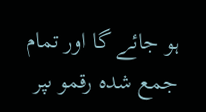ہو جائے گا اور تمام جمع شدہ رقمو ںپر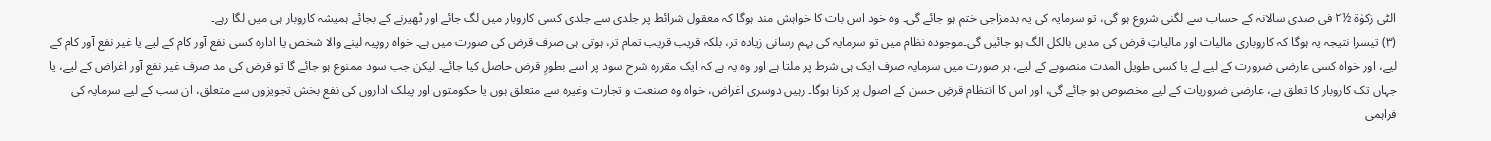الٹی زکوٰۃ ½۲ فی صدی سالانہ کے حساب سے لگنی شروع ہو گی، تو سرمایہ کی یہ بدمزاجی ختم ہو جائے گی۔ وہ خود اس بات کا خواہش مند ہوگا کہ معقول شرائط پر جلدی سے جلدی کسی کاروبار میں لگ جائے اور ٹھیرنے کے بجائے ہمیشہ کاروبار ہی میں لگا رہے۔
(۳) تیسرا نتیجہ یہ ہوگا کہ کاروباری مالیات اور مالیاتِ قرض کی مدیں بالکل الگ ہو جائیں گی۔موجودہ نظام میں تو سرمایہ کی بہم رسانی زیادہ تر، بلکہ قریب قریب تمام تر، ہوتی ہی صرف قرض کی صورت میں ہے۔ خواہ روپیہ لینے والا شخص یا ادارہ کسی نفع آور کام کے لیے یا غیر نفع آور کام کے لیے، اور خواہ کسی عارضی ضرورت کے لیے لے یا کسی طویل المدت منصوبے کے لیے، ہر صورت میں سرمایہ صرف ایک ہی شرط پر ملتا ہے اور وہ یہ ہے کہ ایک مقررہ شرح سود پر اسے بطورِ قرض حاصل کیا جائے۔ لیکن جب سود ممنوع ہو جائے گا تو قرض کی مد صرف غیر نفع آور اغراض کے لیے، یا جہاں تک کاروبار کا تعلق ہے، عارضی ضروریات کے لیے مخصوص ہو جائے گی، اور اس کا انتظام قرضِ حسن کے اصول پر کرنا ہوگا۔ رہیں دوسری اغراض، خواہ وہ صنعت و تجارت وغیرہ سے متعلق ہوں یا حکومتوں اور پبلک اداروں کی نفع بخش تجویزوں سے متعلق، ان سب کے لیے سرمایہ کی فراہمی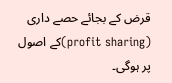قرض کے بجائے حصے داری (profit sharing)کے اصول پر ہوگی۔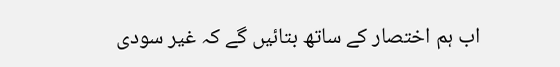اب ہم اختصار کے ساتھ بتائیں گے کہ غیر سودی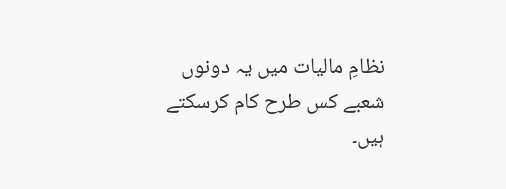نظامِ مالیات میں یہ دونوں شعبے کس طرح کام کرسکتے ہیں۔